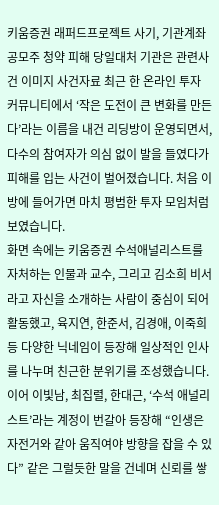키움증권 래퍼드프로젝트 사기, 기관계좌 공모주 청약 피해 당일대처 기관은 관련사건 이미지 사건자료 최근 한 온라인 투자 커뮤니티에서 ‘작은 도전이 큰 변화를 만든다’라는 이름을 내건 리딩방이 운영되면서, 다수의 참여자가 의심 없이 발을 들였다가 피해를 입는 사건이 벌어졌습니다. 처음 이 방에 들어가면 마치 평범한 투자 모임처럼 보였습니다.
화면 속에는 키움증권 수석애널리스트를 자처하는 인물과 교수, 그리고 김소희 비서라고 자신을 소개하는 사람이 중심이 되어 활동했고, 육지연, 한준서, 김경애, 이죽희 등 다양한 닉네임이 등장해 일상적인 인사를 나누며 친근한 분위기를 조성했습니다. 이어 이빛남, 최집렬, 한대근, ‘수석 애널리스트’라는 계정이 번갈아 등장해 “인생은 자전거와 같아 움직여야 방향을 잡을 수 있다” 같은 그럴듯한 말을 건네며 신뢰를 쌓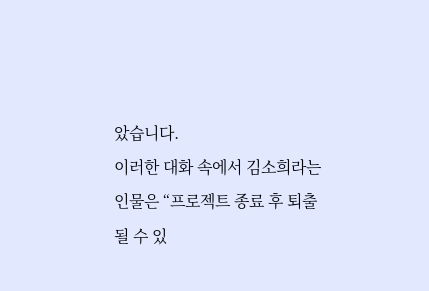았습니다.
이러한 대화 속에서 김소희라는 인물은 “프로젝트 종료 후 퇴출될 수 있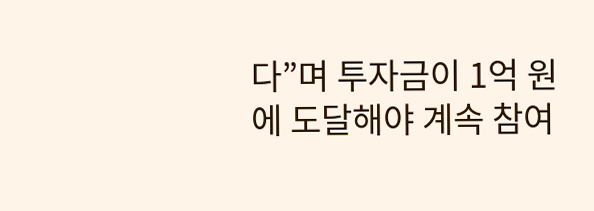다”며 투자금이 1억 원에 도달해야 계속 참여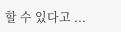할 수 있다고 ...